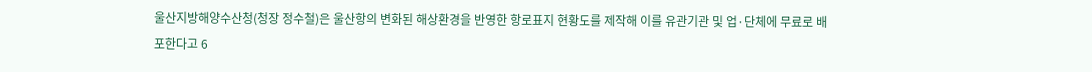울산지방해양수산청(청장 정수철)은 울산항의 변화된 해상환경을 반영한 항로표지 현황도를 제작해 이를 유관기관 및 업·단체에 무료로 배포한다고 6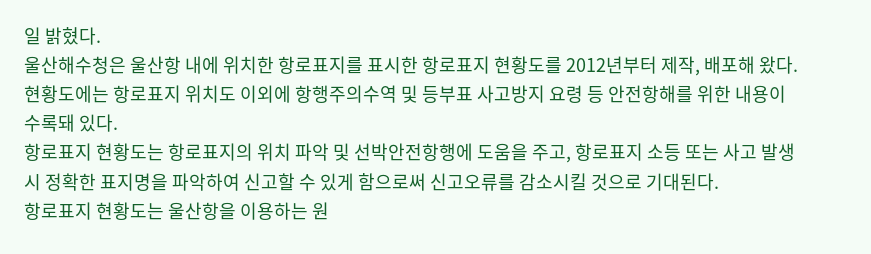일 밝혔다.
울산해수청은 울산항 내에 위치한 항로표지를 표시한 항로표지 현황도를 2012년부터 제작, 배포해 왔다.
현황도에는 항로표지 위치도 이외에 항행주의수역 및 등부표 사고방지 요령 등 안전항해를 위한 내용이 수록돼 있다.
항로표지 현황도는 항로표지의 위치 파악 및 선박안전항행에 도움을 주고, 항로표지 소등 또는 사고 발생 시 정확한 표지명을 파악하여 신고할 수 있게 함으로써 신고오류를 감소시킬 것으로 기대된다.
항로표지 현황도는 울산항을 이용하는 원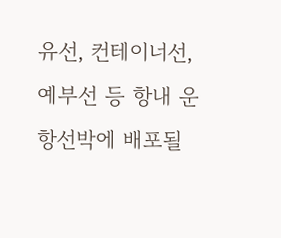유선, 컨테이너선, 예부선 등 항내 운항선박에 배포될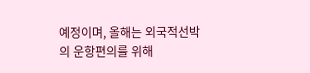예정이며, 올해는 외국적선박의 운항편의를 위해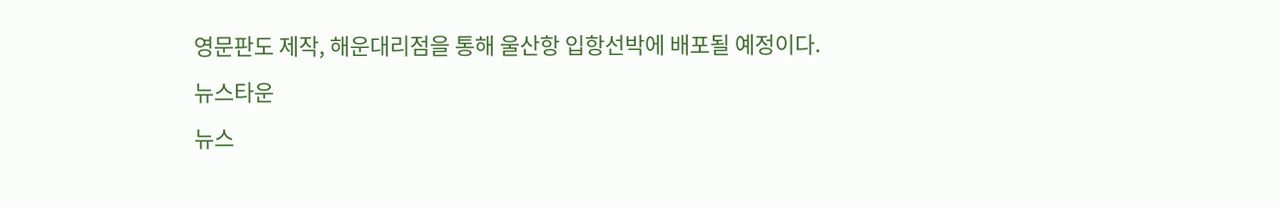영문판도 제작, 해운대리점을 통해 울산항 입항선박에 배포될 예정이다.
뉴스타운
뉴스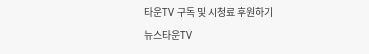타운TV 구독 및 시청료 후원하기
뉴스타운TV